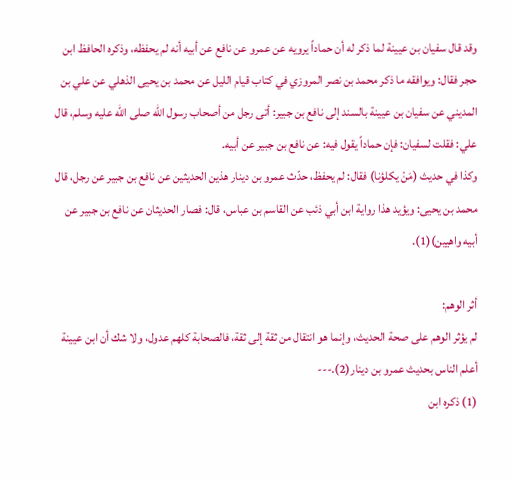وقد قال سفيان بن عيينة لما ذكر له أن حماداً يرويه عن عمرو عن نافع عن أبيه أنه لم يحفظه، وذكره الحافظ ابن حجر فقال: ويوافقه ما ذكر محمد بن نصر المروزي في كتاب قيام الليل عن محمد بن يحيى الذهلي عن علي بن المديني عن سفيان بن عيينة بالسند إلى نافع بن جبير: أتى رجل من أصحاب رسول الله صلى الله عليه وسلم، قال علي: فقلت لسفيان: فإن حماداً يقول فيه: عن نافع بن جبير عن أبيه.
وكذا في حديث (مَنْ يكلؤنا) فقال: لم يحفظ، حدّث عمرو بن دينار هذين الحديثين عن نافع بن جبير عن رجل، قال محمد بن يحيى: ويؤيد هذا رواية ابن أبي ذئب عن القاسم بن عباس، قال: فصار الحديثان عن نافع بن جبير عن أبيه واهيين)(1).

أثر الوهم:
لم يؤثر الوهم على صحة الحديث، وإنما هو انتقال من ثقة إلى ثقة، فالصحابة كلهم عدول، ولا شك أن ابن عيينة أعلم الناس بحديث عمرو بن دينار(2).---
(1) ذكره ابن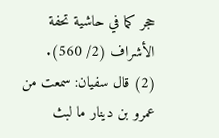حجر كما في حاشية تحفة الأشراف (2/ 560).
(2) قال سفيان: سمعت من عمرو بن دينار ما لبث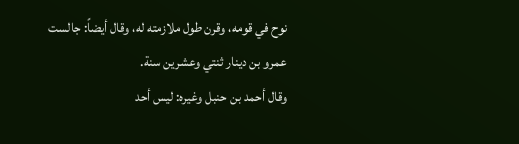نوح في قومه، وقرن طول ملازمته له، وقال أيضاً: جالست عمرو بن دينار ثنتي وعشرين سنة.
وقال أحمد بن حنبل وغيره: ليس أحد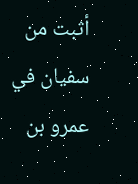أثبت من سفيان في عمرو بن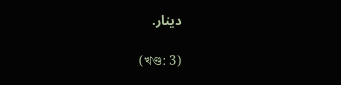دينار.

(খণ্ড: 3)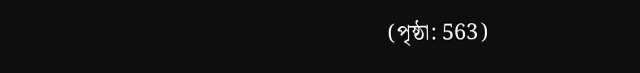(পৃষ্ঠা: 563)